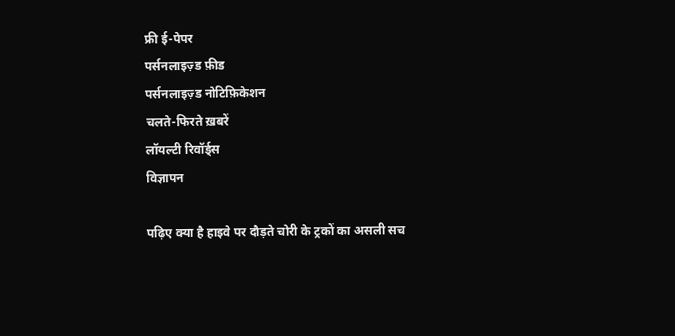फ्री ई-पेपर
पर्सनलाइज़्ड फ़ीड
पर्सनलाइज़्ड नोटिफ़िकेशन
चलते-फिरते ख़बरें
लॉयल्टी रिवॉर्ड्स
विज्ञापन

पढ़िए क्या है हाइवे पर दौड़ते चोरी के ट्रकों का असली सच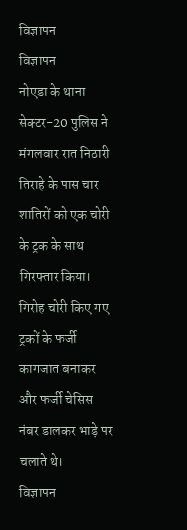विज्ञापन
विज्ञापन
नोएडा के थाना सेक्टर-20 पुलिस ने मंगलवार रात निठारी तिराहे के पास चार शातिरों को एक चोरी के ट्रक के साथ गिरफ्तार किया। गिरोह चोरी किए गए ट्रकों के फर्जी कागजात बनाकर और फर्जी चेसिस नंबर डालकर भाड़े पर चलाते थे।
विज्ञापन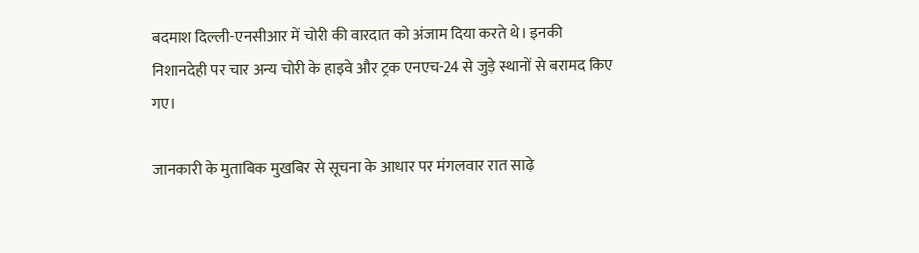बदमाश दिल्ली-एनसीआर में चोरी की वारदात को अंजाम दिया करते थे। इनकी निशानदेही पर चार अन्य चोरी के हाइवे और ट्रक एनएच-24 से जुड़े स्थानों से बरामद किए गए।

जानकारी के मुताबिक मुखबिर से सूचना के आधार पर मंगलवार रात साढ़े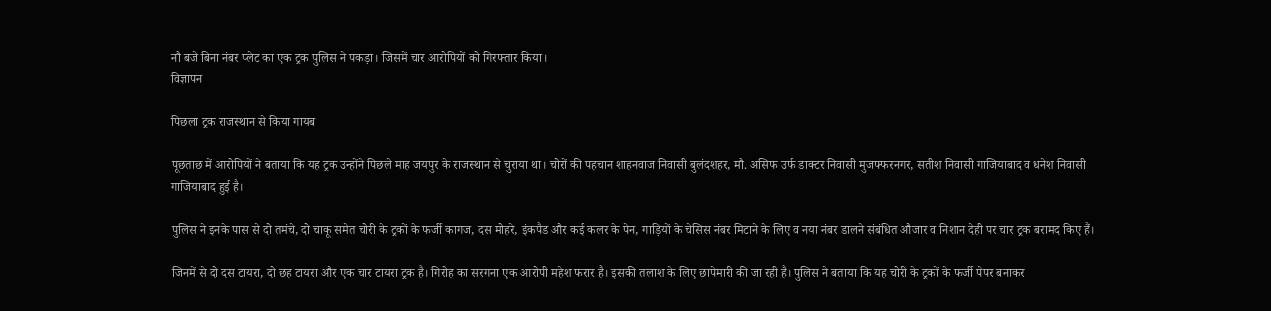नौ बजे बिना नंबर प्लेट का एक ट्रक पुलिस ने पकड़ा। जिसमें चार आरोपियों को गिरफ्तार किया।
विज्ञापन

पिछला ट्रक राजस्थान से किया गायब

पूछताछ में आरोपियों ने बताया कि यह ट्रक उन्होंने पिछले माह जयपुर के राजस्थान से चुराया था। चोरों की पहचान शाहनवाज निवासी बुलंदशहर, मौ. असिफ उर्फ डाक्टर निवासी मुजफ्फरनगर, सतीश निवासी गाजियाबाद व धनेश निवासी गाजियाबाद हुई है।

पुलिस ने इनके पास से दो तमंचे, दो चाकू समेत चोरी के ट्रकों के फर्जी कागज, दस मोहरे, इंकपैड और कई कलर के पेन, गाड़ियों के चेसिस नंबर मिटाने के लिए व नया नंबर डालने संबंधित औजार व निशान देही पर चार ट्रक बरामद किए हैं।

जिनमें से दो दस टायरा, दो छह टायरा और एक चार टायरा ट्रक है। गिरोह का सरगना एक आरोपी महेश फरार है। इसकी तलाश के लिए छापेमारी की जा रही है। पुलिस ने बताया कि यह चोरी के ट्रकों के फर्जी पेपर बनाकर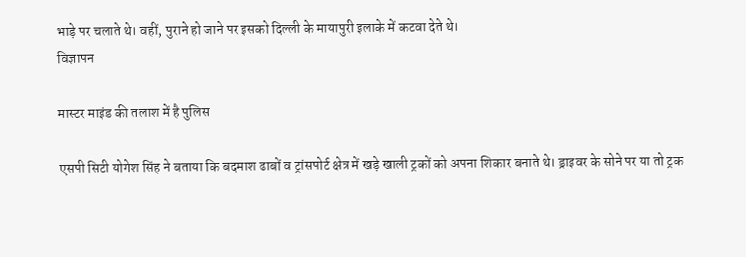भाड़े पर चलाते थे। वहीं, पुराने हो जाने पर इसको दिल्ली के मायापुरी इलाके में कटवा देते थे।
विज्ञापन

मास्टर माइंड की तलाश में है पुलिस

एसपी सिटी योगेश सिंह ने बताया कि बदमाश ढाबों व ट्रांसपोर्ट क्षेत्र में खड़े खाली ट्रकों को अपना शिकार बनाते थे। ड्राइवर के सोने पर या तो ट्रक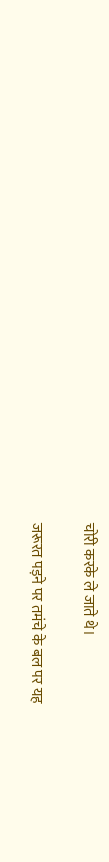चोरी करके ले जाते थे।

जरूरत पड़ने पर तमंचे के बल पर यह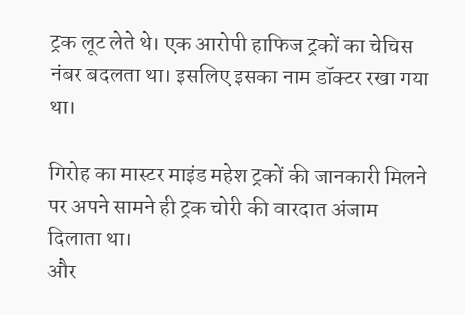ट्रक लूट लेते थे। एक आरोपी हाफिज ट्रकों का चेचिस नंबर बदलता था। इसलिए इसका नाम डॉक्टर रखा गया था।

गिरोह का मास्टर माइंड महेश ट्रकों की जानकारी मिलने पर अपने सामने ही ट्रक चोरी की वारदात अंजाम दिलाता था।
और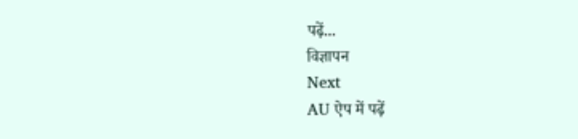पढ़ें...
विज्ञापन
Next
AU ऐप में पढ़ें